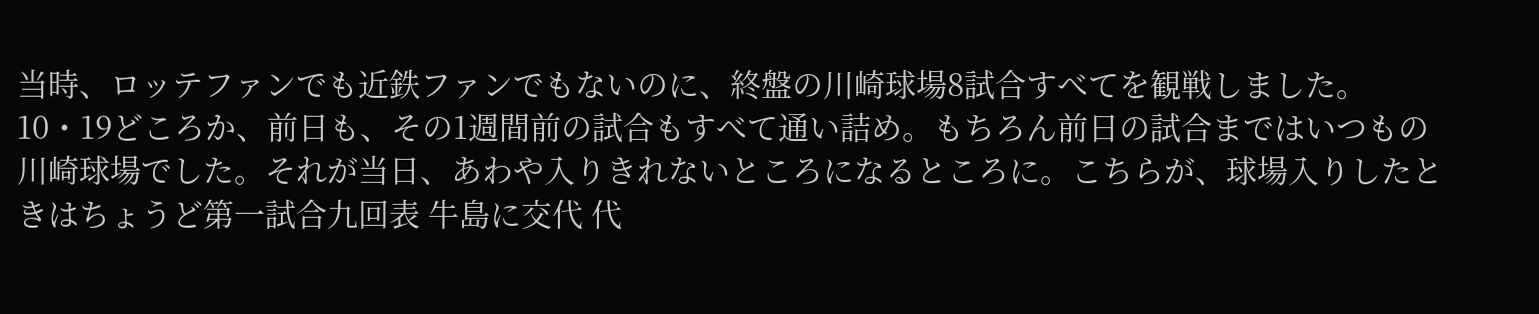当時、ロッテファンでも近鉄ファンでもないのに、終盤の川崎球場8試合すべてを観戦しました。10・19どころか、前日も、その1週間前の試合もすべて通い詰め。もちろん前日の試合まではいつもの川崎球場でした。それが当日、あわや入りきれないところになるところに。こちらが、球場入りしたときはちょうど第一試合九回表 牛島に交代 代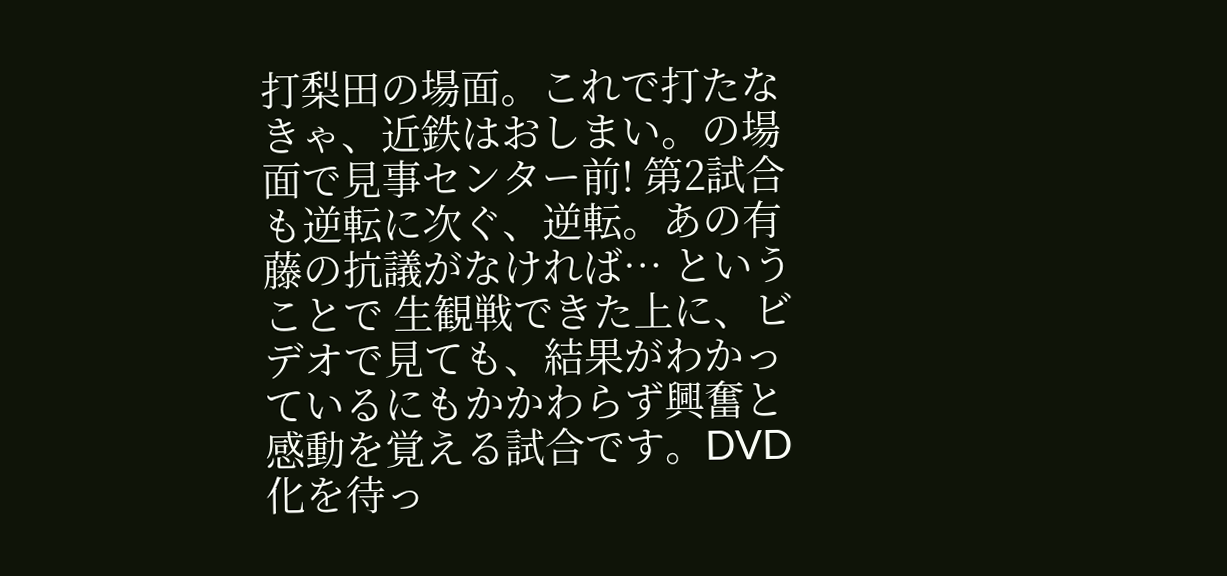打梨田の場面。これで打たなきゃ、近鉄はおしまい。の場面で見事センター前! 第2試合も逆転に次ぐ、逆転。あの有藤の抗議がなければ… ということで 生観戦できた上に、ビデオで見ても、結果がわかっているにもかかわらず興奮と感動を覚える試合です。DVD化を待っ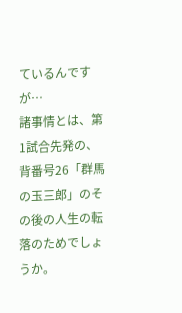ているんですが…
諸事情とは、第1試合先発の、背番号26「群馬の玉三郎」のその後の人生の転落のためでしょうか。